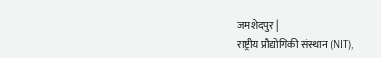जमशेदपुर |
राष्ट्रीय प्रौद्योगिकी संस्थान (NIT),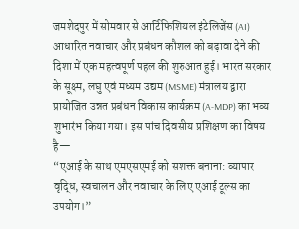जमशेदपुर में सोमवार से आर्टिफिशियल इंटेलिजेंस (AI) आधारित नवाचार और प्रबंधन कौशल को बढ़ावा देने की दिशा में एक महत्वपूर्ण पहल की शुरुआत हुई। भारत सरकार के सूक्ष्म, लघु एवं मध्यम उद्यम (MSME) मंत्रालय द्वारा प्रायोजित उन्नत प्रबंधन विकास कार्यक्रम (A-MDP) का भव्य शुभारंभ किया गया। इस पांच दिवसीय प्रशिक्षण का विषय है—
“एआई के साथ एमएसएमई को सशक्त बनाना: व्यापार वृद्धि, स्वचालन और नवाचार के लिए एआई टूल्स का उपयोग।”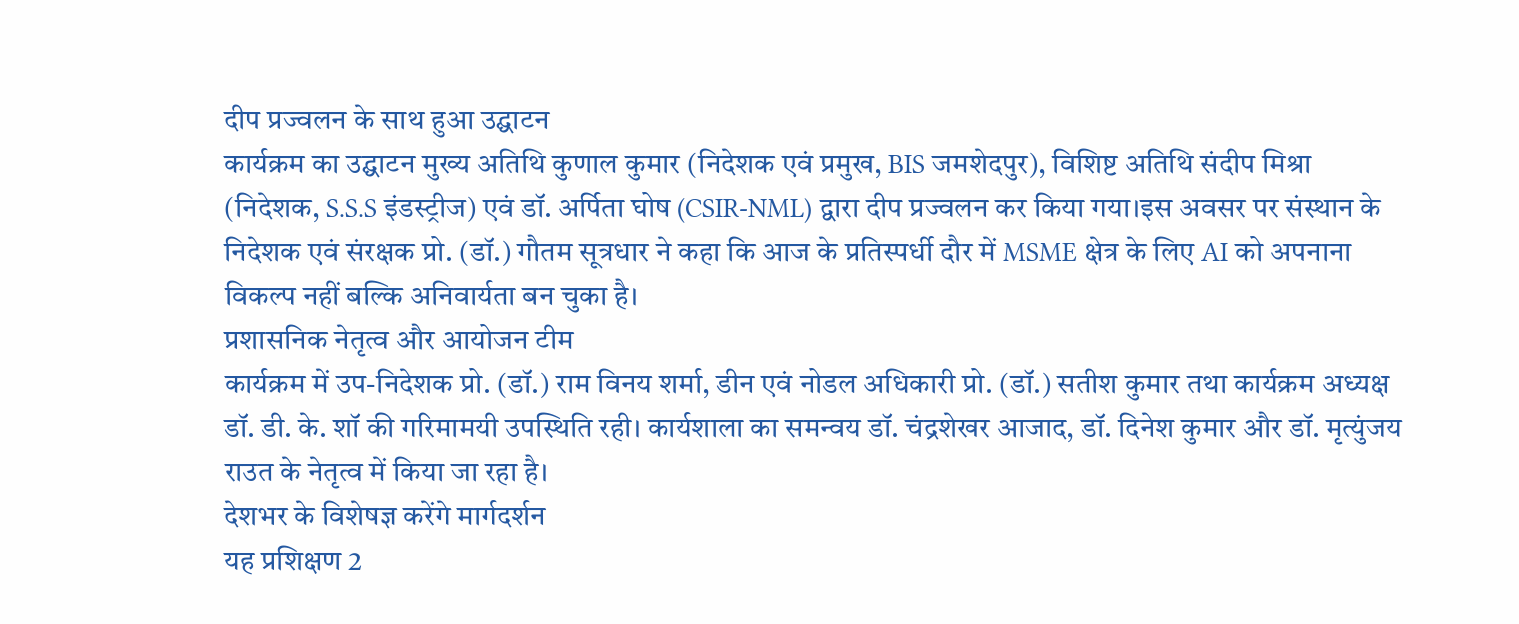दीप प्रज्वलन के साथ हुआ उद्घाटन
कार्यक्रम का उद्घाटन मुख्य अतिथि कुणाल कुमार (निदेशक एवं प्रमुख, BIS जमशेदपुर), विशिष्ट अतिथि संदीप मिश्रा (निदेशक, S.S.S इंडस्ट्रीज) एवं डॉ. अर्पिता घोष (CSIR-NML) द्वारा दीप प्रज्वलन कर किया गया।इस अवसर पर संस्थान के निदेशक एवं संरक्षक प्रो. (डॉ.) गौतम सूत्रधार ने कहा कि आज के प्रतिस्पर्धी दौर में MSME क्षेत्र के लिए AI को अपनाना विकल्प नहीं बल्कि अनिवार्यता बन चुका है।
प्रशासनिक नेतृत्व और आयोजन टीम
कार्यक्रम में उप-निदेशक प्रो. (डॉ.) राम विनय शर्मा, डीन एवं नोडल अधिकारी प्रो. (डॉ.) सतीश कुमार तथा कार्यक्रम अध्यक्ष डॉ. डी. के. शॉ की गरिमामयी उपस्थिति रही। कार्यशाला का समन्वय डॉ. चंद्रशेखर आजाद, डॉ. दिनेश कुमार और डॉ. मृत्युंजय राउत के नेतृत्व में किया जा रहा है।
देशभर के विशेषज्ञ करेंगे मार्गदर्शन
यह प्रशिक्षण 2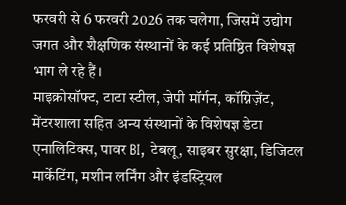फरवरी से 6 फरवरी 2026 तक चलेगा, जिसमें उद्योग जगत और शैक्षणिक संस्थानों के कई प्रतिष्ठित विशेषज्ञ भाग ले रहे हैं।
माइक्रोसॉफ्ट, टाटा स्टील, जेपी मॉर्गन, कॉग्निज़ेंट, मेंटरशाला सहित अन्य संस्थानों के विशेषज्ञ डेटा एनालिटिक्स, पावर BI, टेबलू, साइबर सुरक्षा, डिजिटल मार्केटिंग, मशीन लर्निंग और इंडस्ट्रियल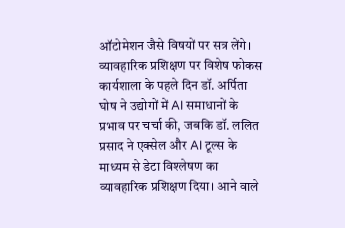ऑटोमेशन जैसे विषयों पर सत्र लेंगे।
व्यावहारिक प्रशिक्षण पर विशेष फोकस
कार्यशाला के पहले दिन डॉ. अर्पिता घोष ने उद्योगों में AI समाधानों के प्रभाव पर चर्चा की, जबकि डॉ. ललित प्रसाद ने एक्सेल और AI टूल्स के माध्यम से डेटा विश्लेषण का व्यावहारिक प्रशिक्षण दिया। आने वाले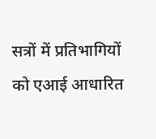सत्रों में प्रतिभागियों को एआई आधारित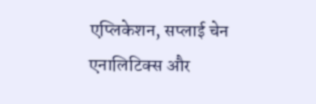एप्लिकेशन, सप्लाई चेन एनालिटिक्स और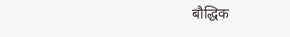बौद्धिक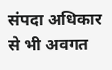संपदा अधिकार से भी अवगत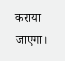कराया जाएगा।